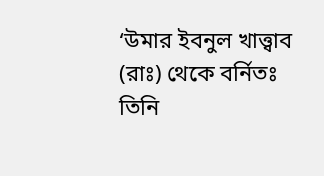‘উমার ইবনুল খাত্ত্বাব (রাঃ) থেকে বর্নিতঃ
তিনি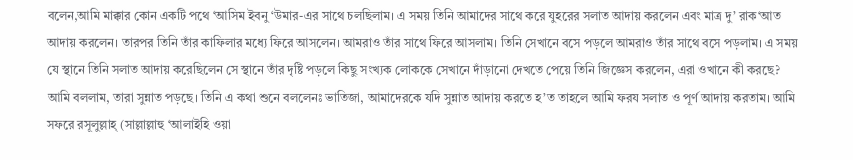বলেন,আমি মাক্কার কোন একটি পথে ‘আসিম ইবনু ‘উমার-এর সাথে চলছিলাম। এ সময় তিনি আমাদের সাথে করে যুহরের সলাত আদায় করলেন এবং মাত্র দু’ রাক‘আত আদায় করলেন। তারপর তিনি তাঁর কাফিলার মধ্যে ফিরে আসলেন। আমরাও তাঁর সাথে ফিরে আসলাম। তিনি সেখানে বসে পড়লে আমরাও তাঁর সাথে বসে পড়লাম। এ সময় যে স্থানে তিনি সলাত আদায় করেছিলেন সে স্থানে তাঁর দৃষ্টি পড়লে কিছু সংখ্যক লোককে সেখানে দাঁড়ানো দেখতে পেয়ে তিনি জিজ্ঞেস করলেন, এরা ওখানে কী করছে? আমি বললাম, তারা সুন্নাত পড়ছে। তিনি এ কথা শুনে বললেনঃ ভাতিজা, আমাদেরকে যদি সুন্নাত আদায় করতে হ’ত তাহলে আমি ফরয সলাত ও পূর্ণ আদায় করতাম। আমি সফরে রসূলুল্লাহ্ (সাল্লাল্লাহু ‘আলাইহি ওয়া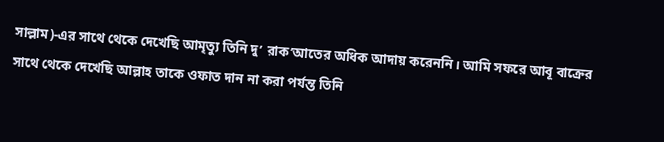সাল্লাম)-এর সাথে থেকে দেখেছি আমৃত্যু তিনি দু’ রাক’আতের অধিক আদায় করেননি। আমি সফরে আবূ বাক্রের সাথে থেকে দেখেছি আল্লাহ তাকে ওফাত দান না করা পর্যন্ত তিনি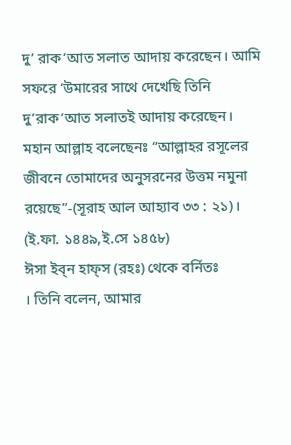দু’ রাক‘আত সলাত আদায় করেছেন। আমি সফরে ‘উমারের সাথে দেখেছি তিনি দু’রাক‘আত সলাতই আদায় করেছেন। মহান আল্লাহ বলেছেনঃ “আল্লাহর রসূলের জীবনে তোমাদের অনুসরনের উত্তম নমুনা রয়েছে”-(সূরাহ আল আহ্যাব ৩৩ : ২১)। (ই.ফা. ১৪৪৯,ই.সে ১৪৫৮)
ঈসা ইব্ন হাফ্স (রহঃ) থেকে বর্নিতঃ
। তিনি বলেন, আমার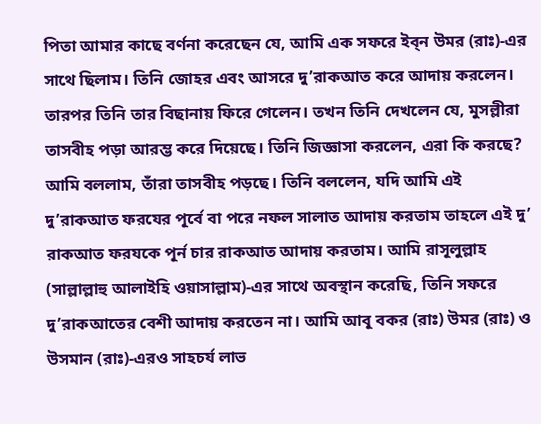পিতা আমার কাছে বর্ণনা করেছেন যে, আমি এক সফরে ইব্ন উমর (রাঃ)-এর সাথে ছিলাম। তিনি জোহর এবং আসরে দু’রাকআত করে আদায় করলেন। তারপর তিনি তার বিছানায় ফিরে গেলেন। তখন তিনি দেখলেন যে, মুসল্লীরা তাসবীহ পড়া আরম্ভ করে দিয়েছে। তিনি জিজ্ঞাসা করলেন, এরা কি করছে? আমি বললাম, তাঁরা তাসবীহ পড়ছে। তিনি বললেন, যদি আমি এই দু’রাকআত ফরযের পূর্বে বা পরে নফল সালাত আদায় করতাম তাহলে এই দু’ রাকআত ফরযকে পূর্ন চার রাকআত আদায় করতাম। আমি রাসূলুল্লাহ (সাল্লাল্লাহু আলাইহি ওয়াসাল্লাম)-এর সাথে অবস্থান করেছি, তিনি সফরে দু’রাকআতের বেশী আদায় করতেন না। আমি আবূ বকর (রাঃ) উমর (রাঃ) ও উসমান (রাঃ)-এরও সাহচর্য লাভ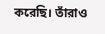করেছি। তাঁরাও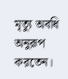মৃত্যু অবধি অনুরূপ করতেন।